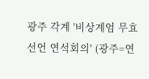광주 각계 '비상계엄 무효 선언 연석회의' (광주=연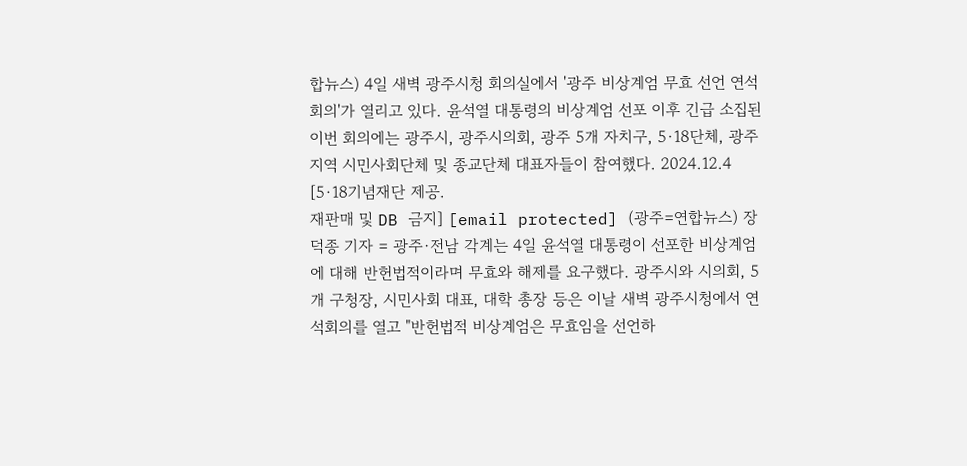합뉴스) 4일 새벽 광주시청 회의실에서 '광주 비상계엄 무효 선언 연석회의'가 열리고 있다. 윤석열 대통령의 비상계엄 선포 이후 긴급 소집된 이번 회의에는 광주시, 광주시의회, 광주 5개 자치구, 5·18단체, 광주지역 시민사회단체 및 종교단체 대표자들이 참여했다. 2024.12.4 [5·18기념재단 제공.
재판매 및 DB 금지] [email protected] (광주=연합뉴스) 장덕종 기자 = 광주·전남 각계는 4일 윤석열 대통령이 선포한 비상계엄에 대해 반헌법적이라며 무효와 해제를 요구했다. 광주시와 시의회, 5개 구청장, 시민사회 대표, 대학 총장 등은 이날 새벽 광주시청에서 연석회의를 열고 "반헌법적 비상계엄은 무효임을 선언하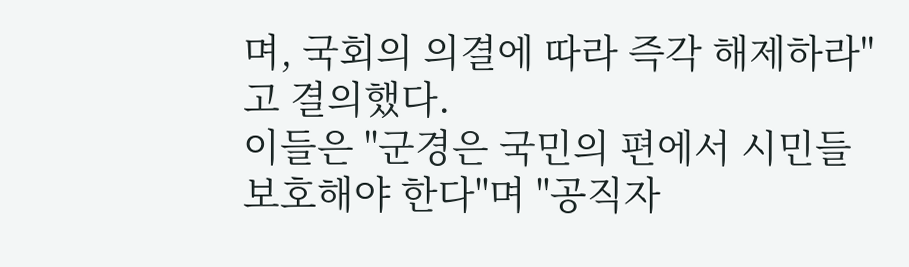며, 국회의 의결에 따라 즉각 해제하라"고 결의했다.
이들은 "군경은 국민의 편에서 시민들 보호해야 한다"며 "공직자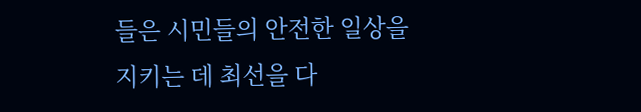들은 시민들의 안전한 일상을 지키는 데 최선을 다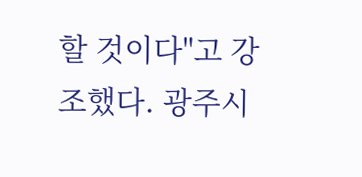할 것이다"고 강조했다. 광주시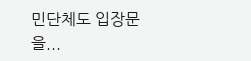민단체도 입장문을...